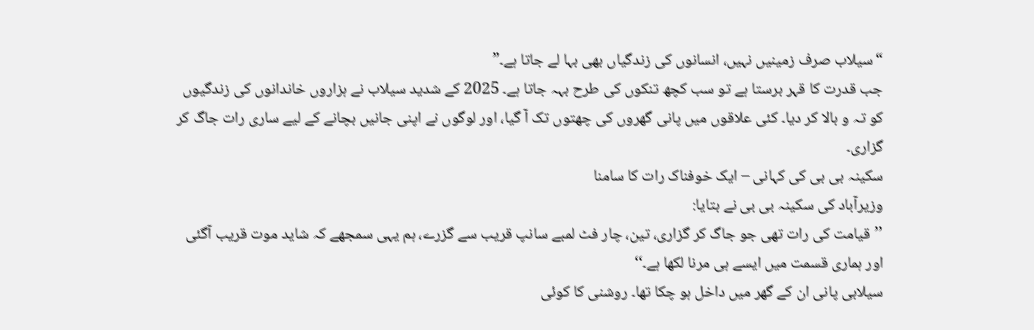“سیلاب صرف زمینیں نہیں، انسانوں کی زندگیاں بھی بہا لے جاتا ہے۔”
جب قدرت کا قہر برستا ہے تو سب کچھ تنکوں کی طرح بہہ جاتا ہے۔ 2025 کے شدید سیلاب نے ہزاروں خاندانوں کی زندگیوں کو تہ و بالا کر دیا۔ کئی علاقوں میں پانی گھروں کی چھتوں تک آ گیا، اور لوگوں نے اپنی جانیں بچانے کے لیے ساری رات جاگ کر گزاری۔
سکینہ بی بی کی کہانی – ایک خوفناک رات کا سامنا
وزیرآباد کی سکینہ بی بی نے بتایا:
’’قیامت کی رات تھی جو جاگ کر گزاری، تین، چار فٹ لمبے سانپ قریب سے گزرے، ہم یہی سمجھے کہ شاید موت قریب آگئی اور ہماری قسمت میں ایسے ہی مرنا لکھا ہے۔‘‘
سیلابی پانی ان کے گھر میں داخل ہو چکا تھا۔ روشنی کا کوئی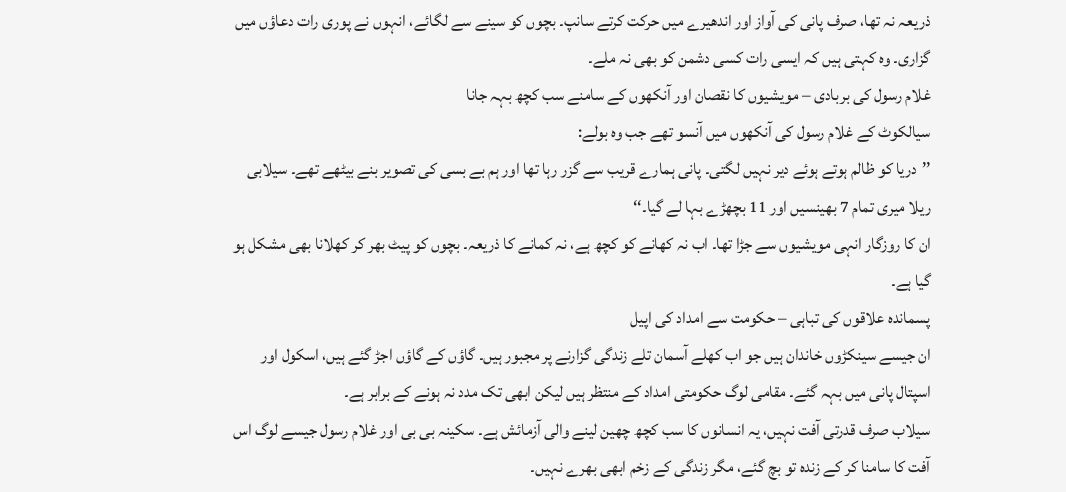ذریعہ نہ تھا، صرف پانی کی آواز اور اندھیرے میں حرکت کرتے سانپ۔ بچوں کو سینے سے لگائے، انہوں نے پوری رات دعاؤں میں گزاری۔ وہ کہتی ہیں کہ ایسی رات کسی دشمن کو بھی نہ ملے۔
غلام رسول کی بربادی – مویشیوں کا نقصان اور آنکھوں کے سامنے سب کچھ بہہ جانا
سیالکوٹ کے غلام رسول کی آنکھوں میں آنسو تھے جب وہ بولے:
’’دریا کو ظالم ہوتے ہوئے دیر نہیں لگتی۔ پانی ہمارے قریب سے گزر رہا تھا اور ہم بے بسی کی تصویر بنے بیٹھے تھے۔ سیلابی ریلا میری تمام 7 بھینسیں اور 11 بچھڑے بہا لے گیا۔‘‘
ان کا روزگار انہی مویشیوں سے جڑا تھا۔ اب نہ کھانے کو کچھ ہے، نہ کمانے کا ذریعہ۔ بچوں کو پیٹ بھر کر کھلانا بھی مشکل ہو گیا ہے۔
پسماندہ علاقوں کی تباہی – حکومت سے امداد کی اپیل
ان جیسے سینکڑوں خاندان ہیں جو اب کھلے آسمان تلے زندگی گزارنے پر مجبور ہیں۔ گاؤں کے گاؤں اجڑ گئے ہیں، اسکول اور اسپتال پانی میں بہہ گئے۔ مقامی لوگ حکومتی امداد کے منتظر ہیں لیکن ابھی تک مدد نہ ہونے کے برابر ہے۔
سیلاب صرف قدرتی آفت نہیں، یہ انسانوں کا سب کچھ چھین لینے والی آزمائش ہے۔ سکینہ بی بی اور غلام رسول جیسے لوگ اس آفت کا سامنا کر کے زندہ تو بچ گئے، مگر زندگی کے زخم ابھی بھرے نہیں۔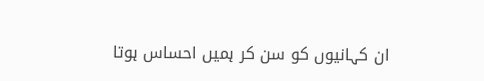ان کہانیوں کو سن کر ہمیں احساس ہوتا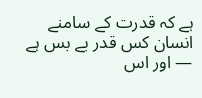ہے کہ قدرت کے سامنے انسان کس قدر بے بس ہے — اور اس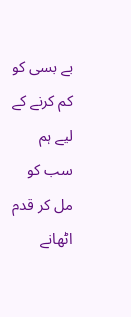بے بسی کو کم کرنے کے لیے ہم سب کو مل کر قدم اٹھانے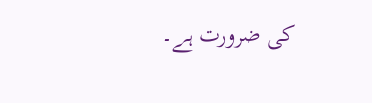کی ضرورت ہے۔